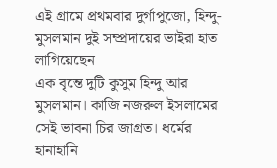এই গ্রামে প্রথমবার দুর্গাপুজো, হিন্দু- মুসলমান দুই সম্প্রদায়ের ভাইরা হাত লাগিয়েছেন
এক বৃন্তে দুটি কুসুম হিন্দু আর মুসলমান। কাজি নজরুল ইসলামের সেই ভাবনা চির জাগ্রত। ধর্মের হানাহানি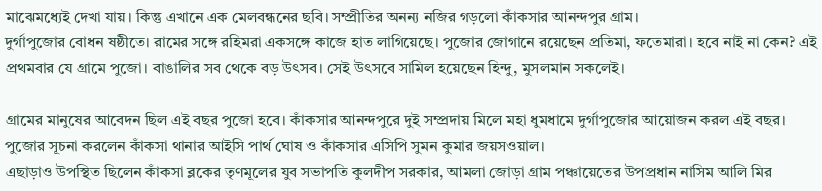মাঝেমধ্যেই দেখা যায়। কিন্তু এখানে এক মেলবন্ধনের ছবি। সম্প্রীতির অনন্য নজির গড়লো কাঁকসার আনন্দপুর গ্রাম।
দুর্গাপুজোর বোধন ষষ্ঠীতে। রামের সঙ্গে রহিমরা একসঙ্গে কাজে হাত লাগিয়েছে। পুজোর জোগানে রয়েছেন প্রতিমা, ফতেমারা। হবে নাই না কেন? এই প্রথমবার যে গ্রামে পুজো। বাঙালির সব থেকে বড় উৎসব। সেই উৎসবে সামিল হয়েছেন হিন্দু, মুসলমান সকলেই।

গ্রামের মানুষের আবেদন ছিল এই বছর পুজো হবে। কাঁকসার আনন্দপুরে দুই সম্প্রদায় মিলে মহা ধুমধামে দুর্গাপুজোর আয়োজন করল এই বছর। পুজোর সূচনা করলেন কাঁকসা থানার আইসি পার্থ ঘোষ ও কাঁকসার এসিপি সুমন কুমার জয়সওয়াল।
এছাড়াও উপস্থিত ছিলেন কাঁকসা ব্লকের তৃণমূলের যুব সভাপতি কুলদীপ সরকার, আমলা জোড়া গ্রাম পঞ্চায়েতের উপপ্রধান নাসিম আলি মির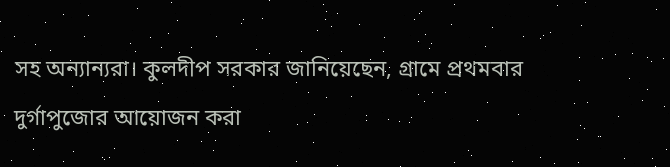সহ অন্যান্যরা। কুলদীপ সরকার জানিয়েছেন, গ্রামে প্রথমবার দুর্গাপুজোর আয়োজন করা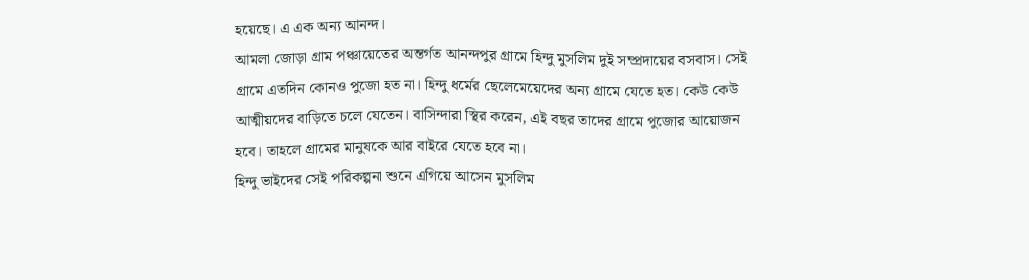হয়েছে। এ এক অন্য আনন্দ।
আমলা জোড়া গ্রাম পঞ্চায়েতের অন্তর্গত আনন্দপুর গ্রামে হিন্দু মুসলিম দুই সম্প্রদায়ের বসবাস। সেই গ্রামে এতদিন কোনও পুজো হত না। হিন্দু ধর্মের ছেলেমেয়েদের অন্য গ্রামে যেতে হত। কেউ কেউ আত্মীয়দের বাড়িতে চলে যেতেন। বাসিন্দারা স্থির করেন, এই বছর তাদের গ্রামে পুজোর আয়োজন হবে। তাহলে গ্রামের মানুষকে আর বাইরে যেতে হবে না।
হিন্দু ভাইদের সেই পরিকল্পনা শুনে এগিয়ে আসেন মুসলিম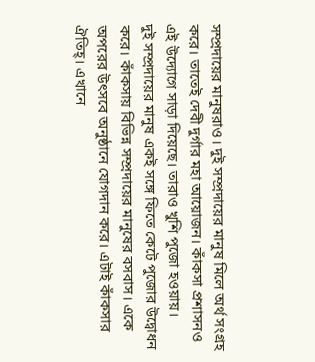সম্প্রদায়ের মানুষরাও। দুই সম্প্রদায়ের মানুষ মিলে অর্থ সংগ্রহ করে। তাতেই দেবী দুর্গার মহা আয়োজন। কাঁকসা প্রশাসনও এই উদ্যোগে সাড়া দিয়েছে। তারাও খুশি পুজো হওয়ায়।
দুই সম্প্রদায়ের মানুষ একই সঙ্গে ফিতে কেটে পুজোর উদ্বোধন করে। কাঁকসায় বিভিন্ন সম্প্রদায়ের মানুষের বসবাস। একে অপরের উৎসবে অনুষ্ঠানে যোগদান করে। এটাই কাঁকসার ঐতিহ্। এখানে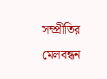সম্প্রীতির মেলবন্ধন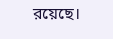রয়েছে।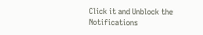Click it and Unblock the Notifications